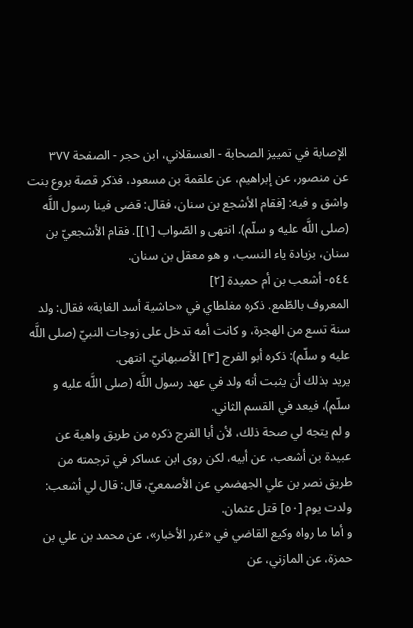الإصابة في تمييز الصحابة - العسقلاني، ابن حجر - الصفحة ٣٧٧
عن منصور، عن إبراهيم، عن علقمة بن مسعود، فذكر قصة بروع بنت واشق و فيه: [فقام الأشجع بن سنان، فقال: قضى فينا رسول اللَّه (صلى اللَّه عليه و سلّم). انتهى و الصّواب [١]]. فقام الأشجعيّ بن سنان، بزيادة ياء النسب، و هو معقل بن سنان.
٥٤٤- أشعب بن أم حميدة [٢]
المعروف بالطّمع. ذكره مغلطاي في «حاشية أسد الغابة» فقال: ولد سنة تسع من الهجرة، و كانت أمه تدخل على زوجات النبيّ (صلى اللَّه عليه و سلّم): ذكره أبو الفرج [٣] الأصبهانيّ. انتهى.
يريد بذلك أن يثبت أنه ولد في عهد رسول اللَّه (صلى اللَّه عليه و سلّم)، فيعد في القسم الثاني.
و لم يتجه لي صحة ذلك، لأن أبا الفرج ذكره من طريق واهية عن عبيدة بن أشعب، عن أبيه، لكن روى ابن عساكر في ترجمته من طريق نصر بن علي الجهضمي عن الأصمعيّ، قال: قال لي أشعب: ولدت يوم [٥٠] قتل عثمان.
و أما ما رواه وكيع القاضي في «غرر الأخبار»، عن محمد بن علي بن حمزة، عن المازني، عن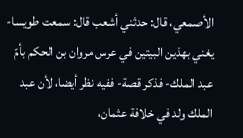الأصمعي، قال: حدثني أشعب قال: سمعت طويسا- يغني بهذين البيتين في عرس مروان بن الحكم بأمّ عبد الملك- فذكر قصة- ففيه نظر أيضا، لأن عبد الملك ولد في خلافة عثمان،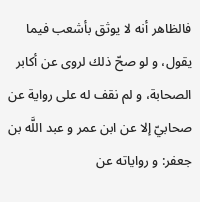فالظاهر أنه لا يوثق بأشعب فيما يقول، و لو صحّ ذلك لروى عن أكابر الصحابة، و لم نقف له على رواية عن صحابيّ إلا عن ابن عمر و عبد اللَّه بن جعفر: و رواياته عن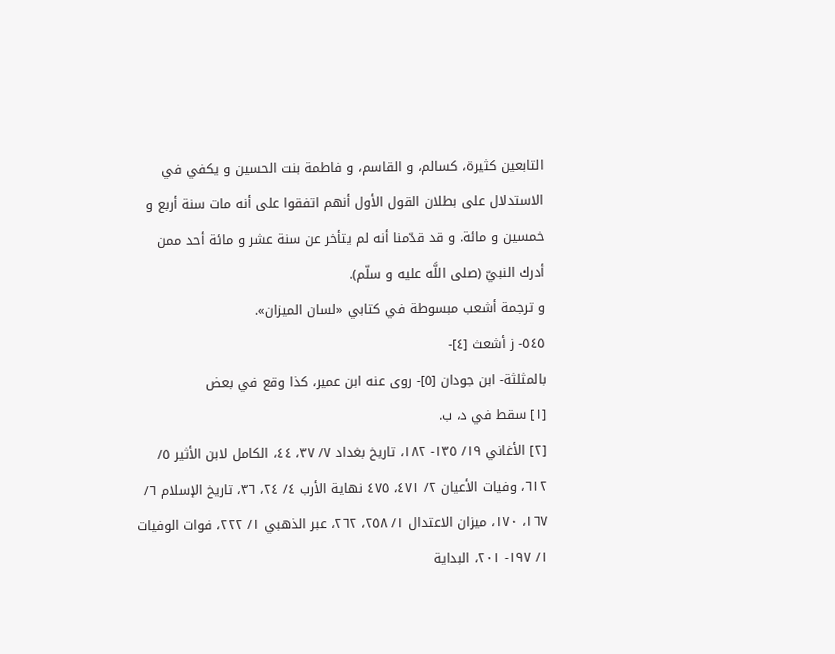التابعين كثيرة، كسالم، و القاسم، و فاطمة بنت الحسين و يكفي في الاستدلال على بطلان القول الأول أنهم اتفقوا على أنه مات سنة أربع و خمسين و مائة. و قد قدّمنا أنه لم يتأخر عن سنة عشر و مائة أحد ممن أدرك النبيّ (صلى اللَّه عليه و سلّم).
و ترجمة أشعب مبسوطة في كتابي «لسان الميزان».
٥٤٥- ز أشعث [٤]-
بالمثلثة- ابن جودان [٥]- روى عنه ابن عمير، كذا وقع في بعض
[١] سقط في د، ب.
[٢] الأغاني ١٩/ ١٣٥- ١٨٢، تاريخ بغداد ٧/ ٣٧، ٤٤، الكامل لابن الأثير ٥/ ٦١٢، وفيات الأعيان ٢/ ٤٧١، ٤٧٥ نهاية الأرب ٤/ ٢٤، ٣٦، تاريخ الإسلام ٦/ ١٦٧، ١٧٠، ميزان الاعتدال ١/ ٢٥٨، ٢٦٢، عبر الذهبي ١/ ٢٢٢، فوات الوفيات ١/ ١٩٧- ٢٠١، البداية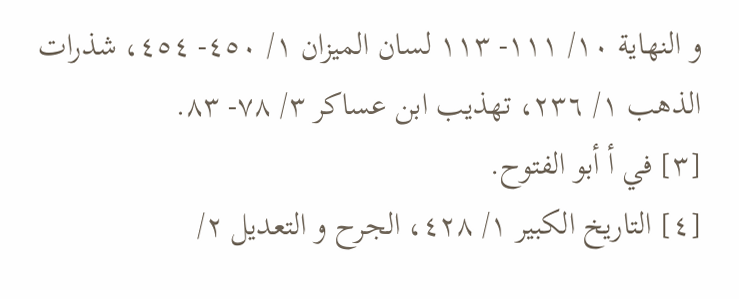و النهاية ١٠/ ١١١- ١١٣ لسان الميزان ١/ ٤٥٠- ٤٥٤، شذرات الذهب ١/ ٢٣٦، تهذيب ابن عساكر ٣/ ٧٨- ٨٣.
[٣] في أ أبو الفتوح.
[٤] التاريخ الكبير ١/ ٤٢٨، الجرح و التعديل ٢/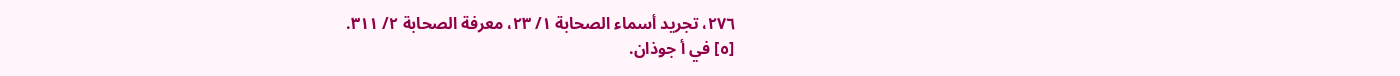٢٧٦، تجريد أسماء الصحابة ١/ ٢٣، معرفة الصحابة ٢/ ٣١١.
[٥] في أ جوذان.